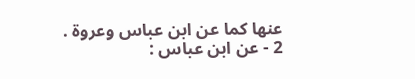عنها كما عن ابن عباس وعروة .
2 - عن ابن عباس :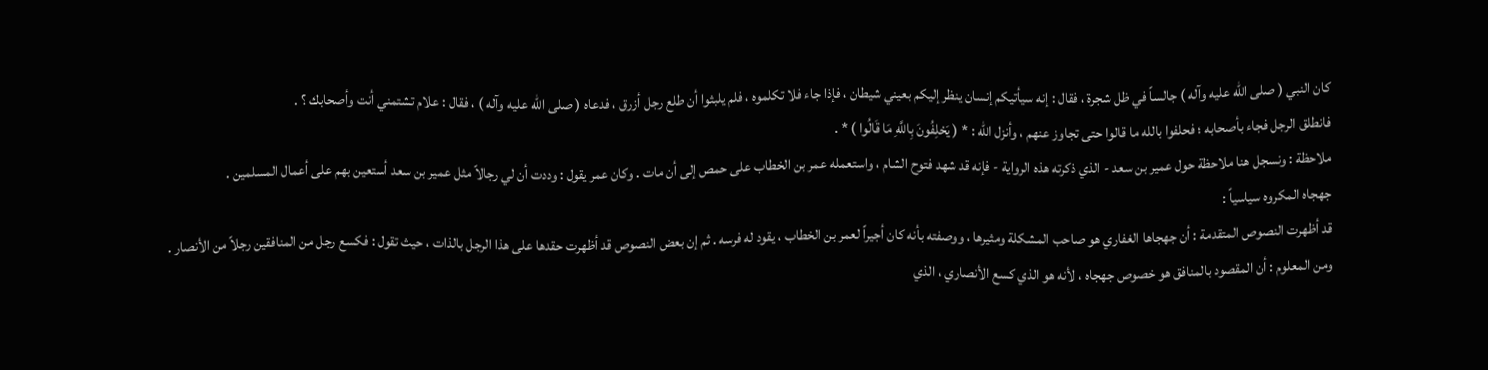كان النبي ( صلى الله عليه وآله ) جالساً في ظل شجرة ، فقال : إنه سيأتيكم إنسان ينظر إليكم بعيني شيطان ، فإذا جاء فلا تكلموه ، فلم يلبثوا أن طلع رجل أزرق ، فدعاه ( صلى الله عليه وآله ) ، فقال : علام تشتمني أنت وأصحابك ؟ .
فانطلق الرجل فجاء بأصحابه ؛ فحلفوا بالله ما قالوا حتى تجاوز عنهم ، وأنزل الله : * ( يَحْلِفُونَ بِاللَّهِ مَا قَالُوا ) * .
ملاحظة : ونسجل هنا ملاحظة حول عمير بن سعد - الذي ذكرته هذه الرواية - فإنه قد شهد فتوح الشام ، واستعمله عمر بن الخطاب على حمص إلى أن مات . وكان عمر يقول : وددت أن لي رجالاً مثل عمير بن سعد أستعين بهم على أعمال المسلمين .
جهجاه المكروه سياسياً :
قد أظهرت النصوص المتقدمة : أن جهجاها الغفاري هو صاحب المشكلة ومثيرها ، ووصفته بأنه كان أجيراً لعمر بن الخطاب ، يقود له فرسه . ثم إن بعض النصوص قد أظهرت حقدها على هذا الرجل بالذات ، حيث تقول : فكسع رجل من المنافقين رجلاً من الأنصار .
ومن المعلوم : أن المقصود بالمنافق هو خصوص جهجاه ، لأنه هو الذي كسع الأنصاري ، الذي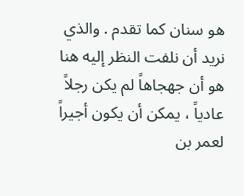هو سنان كما تقدم . والذي نريد أن نلفت النظر إليه هنا هو أن جهجاهاً لم يكن رجلاً عادياً ، يمكن أن يكون أجيراً لعمر بن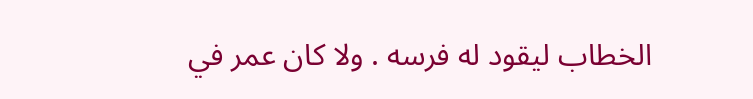الخطاب ليقود له فرسه . ولا كان عمر في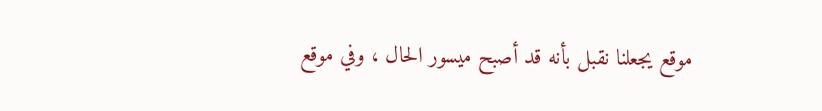موقع يجعلنا نقبل بأنه قد أصبح ميسور الحال ، وفي موقع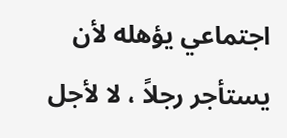اجتماعي يؤهله لأن يستأجر رجلاً ، لا لأجل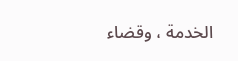الخدمة ، وقضاء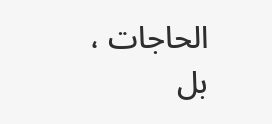الحاجات ، بل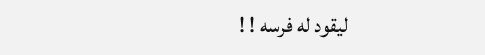ليقود له فرسه ! !